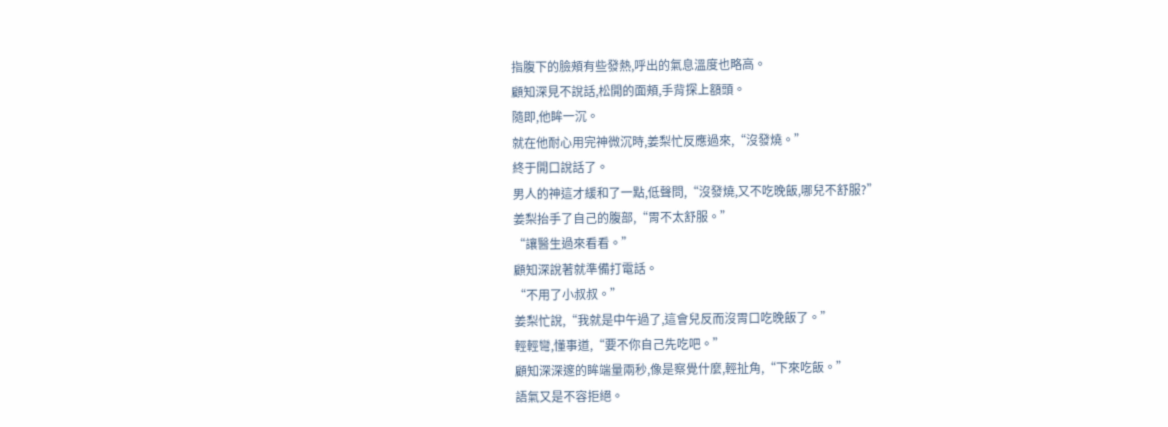指腹下的臉頰有些發熱,呼出的氣息溫度也略高。
顧知深見不說話,松開的面頰,手背探上額頭。
隨即,他眸一沉。
就在他耐心用完神微沉時,姜梨忙反應過來,“沒發燒。”
終于開口說話了。
男人的神這才緩和了一點,低聲問,“沒發燒,又不吃晚飯,哪兒不舒服?”
姜梨抬手了自己的腹部,“胃不太舒服。”
“讓醫生過來看看。”
顧知深說著就準備打電話。
“不用了小叔叔。”
姜梨忙說,“我就是中午過了,這會兒反而沒胃口吃晚飯了。”
輕輕彎,懂事道,“要不你自己先吃吧。”
顧知深深邃的眸端量兩秒,像是察覺什麼,輕扯角,“下來吃飯。”
語氣又是不容拒絕。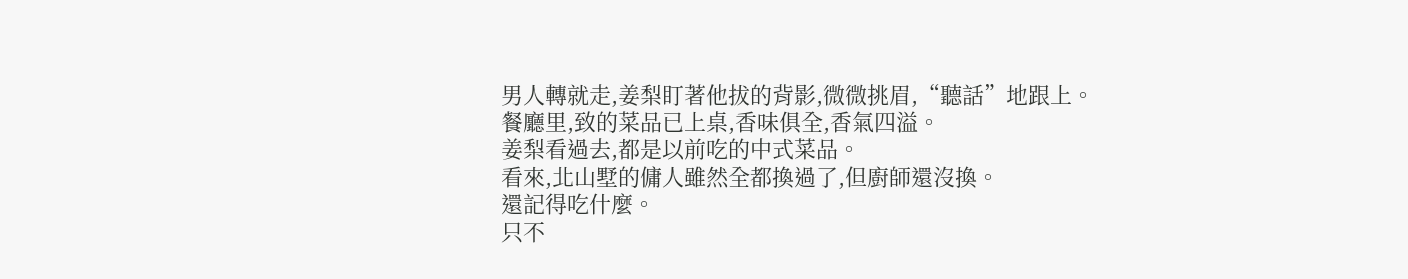男人轉就走,姜梨盯著他拔的背影,微微挑眉,“聽話”地跟上。
餐廳里,致的菜品已上桌,香味俱全,香氣四溢。
姜梨看過去,都是以前吃的中式菜品。
看來,北山墅的傭人雖然全都換過了,但廚師還沒換。
還記得吃什麼。
只不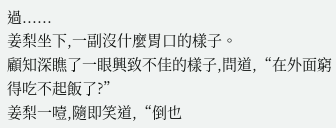過......
姜梨坐下,一副沒什麼胃口的樣子。
顧知深瞧了一眼興致不佳的樣子,問道,“在外面窮得吃不起飯了?”
姜梨一噎,隨即笑道,“倒也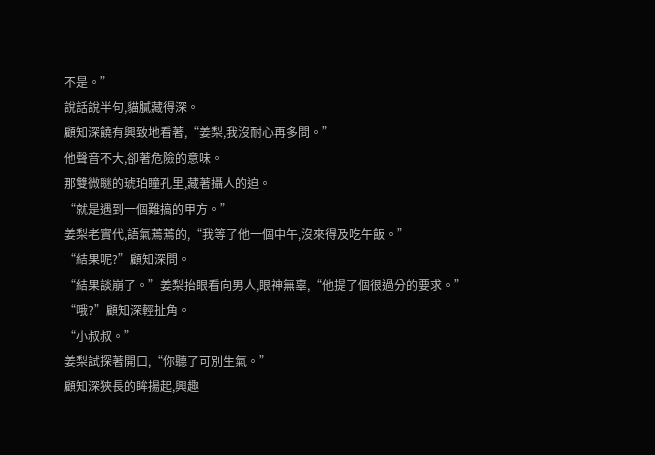不是。”
說話說半句,貓膩藏得深。
顧知深饒有興致地看著,“姜梨,我沒耐心再多問。”
他聲音不大,卻著危險的意味。
那雙微瞇的琥珀瞳孔里,藏著攝人的迫。
“就是遇到一個難搞的甲方。”
姜梨老實代,語氣蔫蔫的,“我等了他一個中午,沒來得及吃午飯。”
“結果呢?”顧知深問。
“結果談崩了。”姜梨抬眼看向男人,眼神無辜,“他提了個很過分的要求。”
“哦?”顧知深輕扯角。
“小叔叔。”
姜梨試探著開口,“你聽了可別生氣。”
顧知深狹長的眸揚起,興趣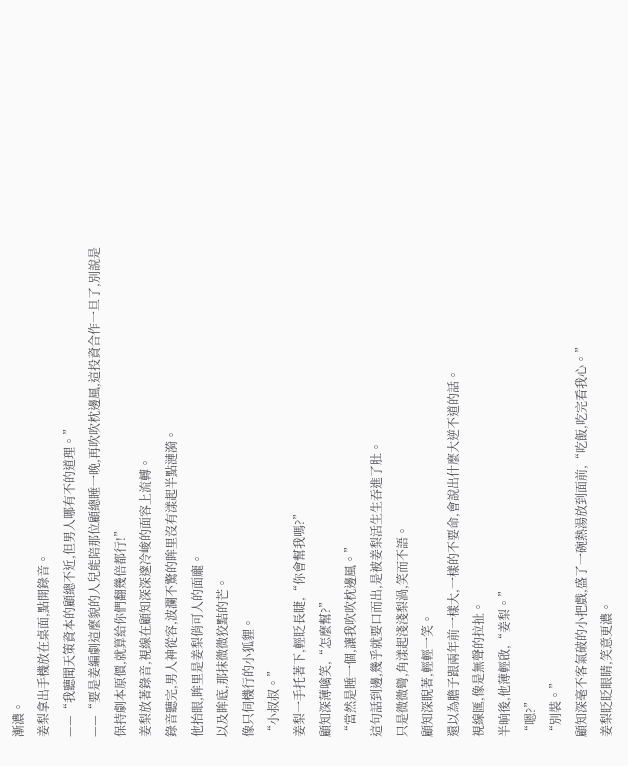漸濃。
姜梨拿出手機放在桌面,點開錄音。
——“我聽聞天策資本的顧總不近,但男人哪有不的道理。”
——“要是姜編劇這麼貌的人兒能陪那位顧總睡一晚,再吹吹枕邊風,這投資合作一旦了,別說是保持劇本原價,就算給你們翻幾倍都行!”
姜梨放著錄音,視線在顧知深深邃冷峻的面容上流轉。
錄音聽完,男人神從容,波瀾不驚的眸里沒有漾起半點漣漪。
他抬眼,眸里是姜梨俏可人的面龐。
以及眸底,那抹微微狡黠的芒。
像只伺機行的小狐貍。
“小叔叔。”
姜梨一手托著下,輕眨長睫,“你會幫我嗎?”
顧知深薄噙笑,“怎麼幫?”
“當然是睡一個,讓我吹吹枕邊風。”
這句話到邊,幾乎就要口而出,是被姜梨活生生吞進了肚。
只是微微彎,角漾起淺淺梨渦,笑而不語。
顧知深睨著,輕輕一笑。
還以為膽子跟兩年前一樣大,一樣的不要命,會說出什麼大逆不道的話。
視線匯,像是無聲的拉扯。
半晌後,他薄輕啟,“姜梨。”
“嗯?”
“別裝。”
顧知深毫不客氣破的小把戲,盛了一碗熱湯放到面前,“吃飯,吃完看我心。”
姜梨眨眨眼睛,笑意更濃。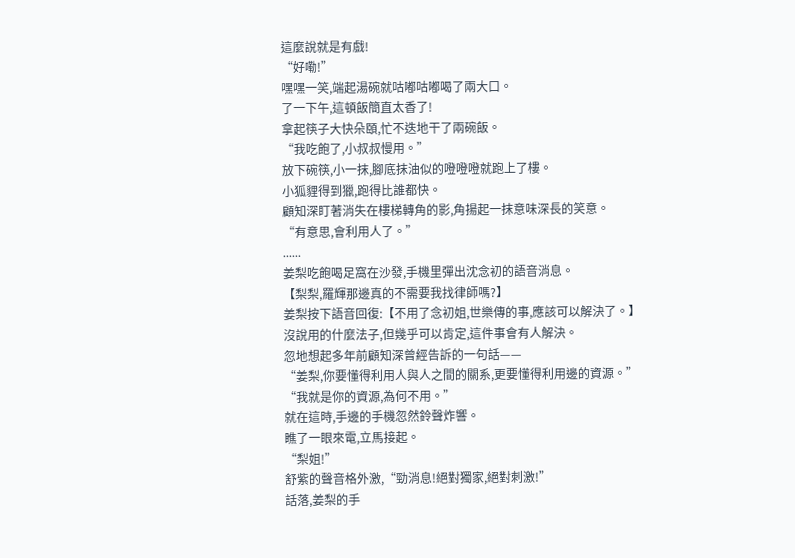這麼說就是有戲!
“好嘞!”
嘿嘿一笑,端起湯碗就咕嘟咕嘟喝了兩大口。
了一下午,這頓飯簡直太香了!
拿起筷子大快朵頤,忙不迭地干了兩碗飯。
“我吃飽了,小叔叔慢用。”
放下碗筷,小一抹,腳底抹油似的噔噔噔就跑上了樓。
小狐貍得到獵,跑得比誰都快。
顧知深盯著消失在樓梯轉角的影,角揚起一抹意味深長的笑意。
“有意思,會利用人了。”
......
姜梨吃飽喝足窩在沙發,手機里彈出沈念初的語音消息。
【梨梨,羅輝那邊真的不需要我找律師嗎?】
姜梨按下語音回復:【不用了念初姐,世樂傳的事,應該可以解決了。】
沒說用的什麼法子,但幾乎可以肯定,這件事會有人解決。
忽地想起多年前顧知深曾經告訴的一句話——
“姜梨,你要懂得利用人與人之間的關系,更要懂得利用邊的資源。”
“我就是你的資源,為何不用。”
就在這時,手邊的手機忽然鈴聲炸響。
瞧了一眼來電,立馬接起。
“梨姐!”
舒紫的聲音格外激,“勁消息!絕對獨家,絕對刺激!”
話落,姜梨的手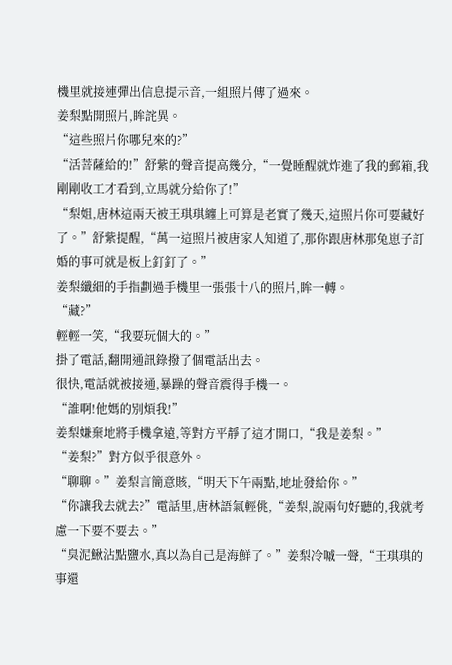機里就接連彈出信息提示音,一組照片傳了過來。
姜梨點開照片,眸詫異。
“這些照片你哪兒來的?”
“活菩薩給的!”舒紫的聲音提高幾分,“一覺睡醒就炸進了我的郵箱,我剛剛收工才看到,立馬就分給你了!”
“梨姐,唐林這兩天被王琪琪纏上可算是老實了幾天,這照片你可要藏好了。”舒紫提醒,“萬一這照片被唐家人知道了,那你跟唐林那兔崽子訂婚的事可就是板上釘釘了。”
姜梨纖細的手指劃過手機里一張張十八的照片,眸一轉。
“藏?”
輕輕一笑,“我要玩個大的。”
掛了電話,翻開通訊錄撥了個電話出去。
很快,電話就被接通,暴躁的聲音震得手機一。
“誰啊!他媽的別煩我!”
姜梨嫌棄地將手機拿遠,等對方平靜了這才開口,“我是姜梨。”
“姜梨?”對方似乎很意外。
“聊聊。”姜梨言簡意賅,“明天下午兩點,地址發給你。”
“你讓我去就去?”電話里,唐林語氣輕佻,“姜梨,說兩句好聽的,我就考慮一下要不要去。”
“臭泥鰍沾點鹽水,真以為自己是海鮮了。”姜梨冷嘁一聲,“王琪琪的事還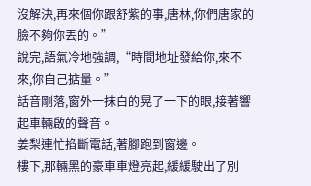沒解決,再來個你跟舒紫的事,唐林,你們唐家的臉不夠你丟的。”
說完,語氣冷地強調,“時間地址發給你,來不來,你自己掂量。”
話音剛落,窗外一抹白的晃了一下的眼,接著響起車輛啟的聲音。
姜梨連忙掐斷電話,著腳跑到窗邊。
樓下,那輛黑的豪車車燈亮起,緩緩駛出了別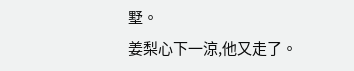墅。
姜梨心下一涼,他又走了。